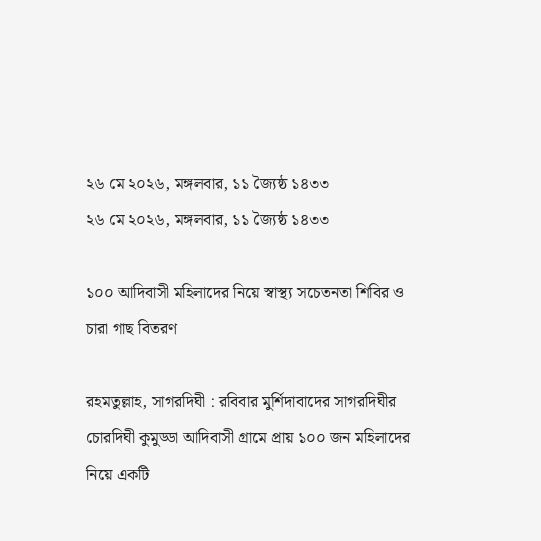২৬ মে ২০২৬, মঙ্গলবার, ১১ জ্যৈষ্ঠ ১৪৩৩
২৬ মে ২০২৬, মঙ্গলবার, ১১ জ্যৈষ্ঠ ১৪৩৩

১০০ আদিবাসী মহিলাদের নিয়ে স্বাস্থ্য সচেতনতা শিবির ও চারা গাছ বিতরণ

রহমতুল্লাহ, সাগরদিঘী : রবিবার মুর্শিদাবাদের সাগরদিঘীর চোরদিঘী কুমুড্ডা আদিবাসী গ্রামে প্রায় ১০০ জন মহিলাদের নিয়ে একটি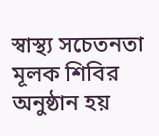স্বাস্থ্য সচেতনতা মূলক শিবির অনুষ্ঠান হয়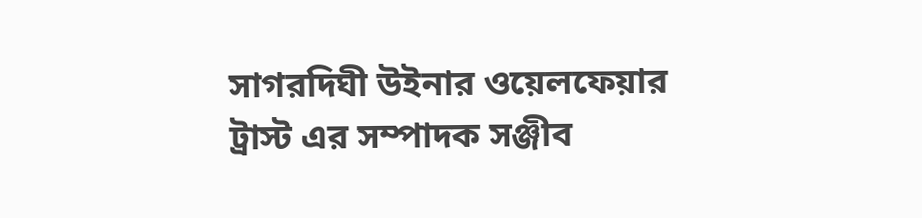সাগরদিঘী উইনার ওয়েলফেয়ার ট্রাস্ট এর সম্পাদক সঞ্জীব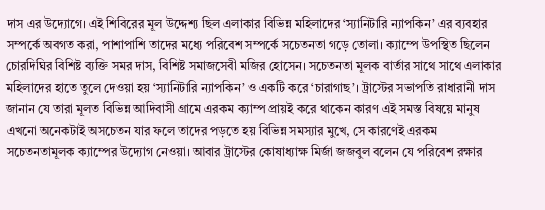দাস এর উদ্যোগে। এই শিবিরের মূল উদ্দেশ্য ছিল এলাকার বিভিন্ন মহিলাদের ‘স্যানিটারি ন্যাপকিন’ এর ব্যবহার সম্পর্কে অবগত করা, পাশাপাশি তাদের মধ্যে পরিবেশ সম্পর্কে সচেতনতা গড়ে তোলা। ক্যাম্পে উপস্থিত ছিলেন চোরদিঘির বিশিষ্ট ব্যক্তি সমর দাস, বিশিষ্ট সমাজসেবী মজির হোসেন। সচেতনতা মূলক বার্তার সাথে সাথে এলাকার মহিলাদের হাতে তুলে দেওয়া হয় ‘স্যানিটারি ন্যাপকিন’ ও একটি করে ‘চারাগাছ’। ট্রাস্টের সভাপতি রাধারানী দাস জানান যে তারা মূলত বিভিন্ন আদিবাসী গ্রামে এরকম ক্যাম্প প্রায়ই করে থাকেন কারণ এই সমস্ত বিষয়ে মানুষ এখনো অনেকটাই অসচেতন যার ফলে তাদের পড়তে হয় বিভিন্ন সমস্যার মুখে, সে কারণেই এরকম সচেতনতামূলক ক্যাম্পের উদ্যোগ নেওয়া। আবার ট্রাস্টের কোষাধ্যাক্ষ মির্জা জজবুল বলেন যে পরিবেশ রক্ষার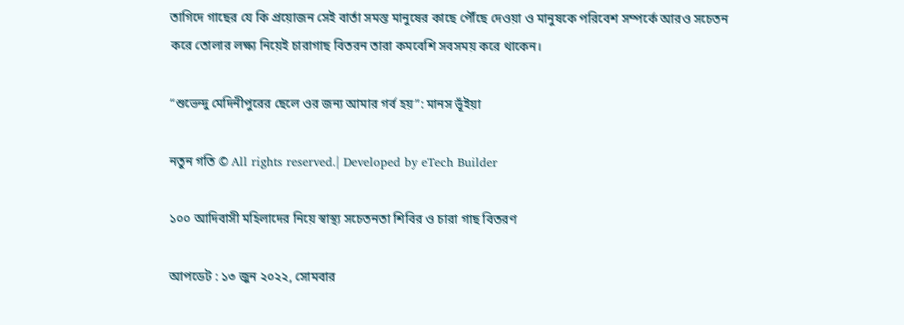তাগিদে গাছের যে কি প্রয়োজন সেই বার্তা সমস্ত মানুষের কাছে পৌঁছে দেওয়া ও মানুষকে পরিবেশ সম্পর্কে আরও সচেতন করে তোলার লক্ষ্য নিয়েই চারাগাছ বিতরন তারা কমবেশি সবসময় করে থাকেন।

“শুভেন্দু মেদিনীপুরের ছেলে ওর জন্য আমার গর্ব হয়”: মানস ভূঁইয়া

নতুন গতি © All rights reserved.| Developed by eTech Builder

১০০ আদিবাসী মহিলাদের নিয়ে স্বাস্থ্য সচেতনতা শিবির ও চারা গাছ বিতরণ

আপডেট : ১৩ জুন ২০২২, সোমবার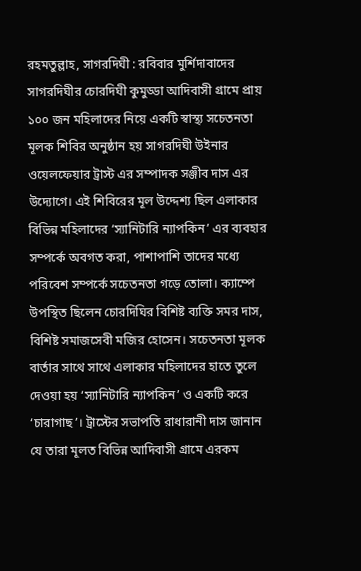রহমতুল্লাহ, সাগরদিঘী : রবিবার মুর্শিদাবাদের সাগরদিঘীর চোরদিঘী কুমুড্ডা আদিবাসী গ্রামে প্রায় ১০০ জন মহিলাদের নিয়ে একটি স্বাস্থ্য সচেতনতা মূলক শিবির অনুষ্ঠান হয় সাগরদিঘী উইনার ওয়েলফেয়ার ট্রাস্ট এর সম্পাদক সঞ্জীব দাস এর উদ্যোগে। এই শিবিরের মূল উদ্দেশ্য ছিল এলাকার বিভিন্ন মহিলাদের ‘স্যানিটারি ন্যাপকিন’ এর ব্যবহার সম্পর্কে অবগত করা, পাশাপাশি তাদের মধ্যে পরিবেশ সম্পর্কে সচেতনতা গড়ে তোলা। ক্যাম্পে উপস্থিত ছিলেন চোরদিঘির বিশিষ্ট ব্যক্তি সমর দাস, বিশিষ্ট সমাজসেবী মজির হোসেন। সচেতনতা মূলক বার্তার সাথে সাথে এলাকার মহিলাদের হাতে তুলে দেওয়া হয় ‘স্যানিটারি ন্যাপকিন’ ও একটি করে ‘চারাগাছ’। ট্রাস্টের সভাপতি রাধারানী দাস জানান যে তারা মূলত বিভিন্ন আদিবাসী গ্রামে এরকম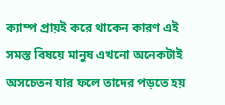ক্যাম্প প্রায়ই করে থাকেন কারণ এই সমস্ত বিষয়ে মানুষ এখনো অনেকটাই অসচেতন যার ফলে তাদের পড়তে হয়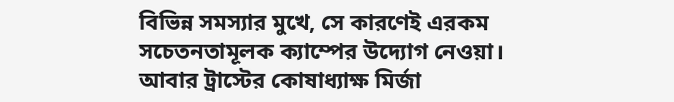বিভিন্ন সমস্যার মুখে, সে কারণেই এরকম সচেতনতামূলক ক্যাম্পের উদ্যোগ নেওয়া। আবার ট্রাস্টের কোষাধ্যাক্ষ মির্জা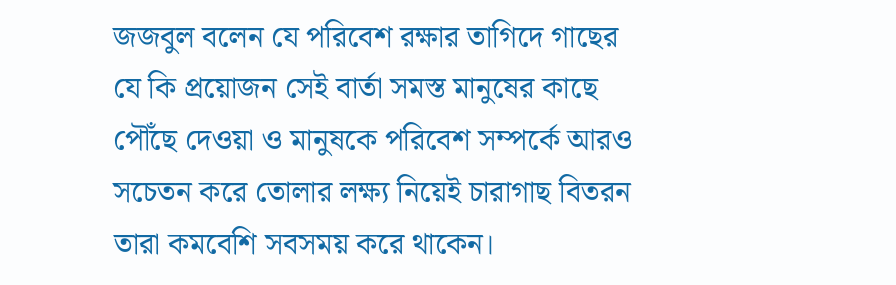জজবুল বলেন যে পরিবেশ রক্ষার তাগিদে গাছের যে কি প্রয়োজন সেই বার্তা সমস্ত মানুষের কাছে পৌঁছে দেওয়া ও মানুষকে পরিবেশ সম্পর্কে আরও সচেতন করে তোলার লক্ষ্য নিয়েই চারাগাছ বিতরন তারা কমবেশি সবসময় করে থাকেন।